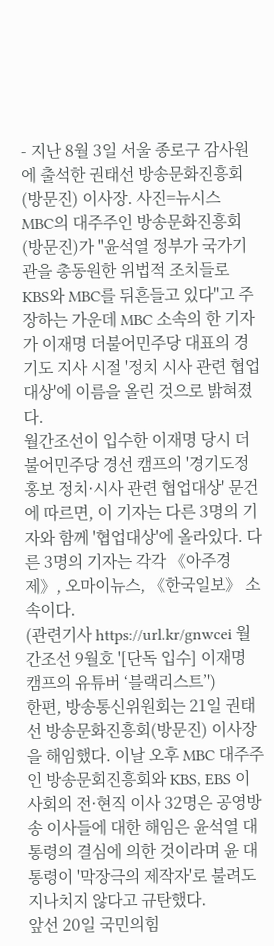- 지난 8월 3일 서울 종로구 감사원에 출석한 권태선 방송문화진흥회(방문진) 이사장. 사진=뉴시스
MBC의 대주주인 방송문화진흥회(방문진)가 "윤석열 정부가 국가기관을 총동원한 위법적 조치들로 KBS와 MBC를 뒤흔들고 있다"고 주장하는 가운데 MBC 소속의 한 기자가 이재명 더불어민주당 대표의 경기도 지사 시절 '정치 시사 관련 협업대상'에 이름을 올린 것으로 밝혀졌다.
월간조선이 입수한 이재명 당시 더불어민주당 경선 캠프의 '경기도정 홍보 정치·시사 관련 협업대상' 문건에 따르면, 이 기자는 다른 3명의 기자와 함께 '협업대상'에 올라있다. 다른 3명의 기자는 각각 《아주경제》, 오마이뉴스, 《한국일보》 소속이다.
(관련기사 https://url.kr/gnwcei 월간조선 9월호 '[단독 입수] 이재명 캠프의 유튜버 ‘블랙리스트’')
한편, 방송통신위원회는 21일 권태선 방송문화진흥회(방문진) 이사장을 해임했다. 이날 오후 MBC 대주주인 방송문회진흥회와 KBS, EBS 이사회의 전·현직 이사 32명은 공영방송 이사들에 대한 해임은 윤석열 대통령의 결심에 의한 것이라며 윤 대통령이 '막장극의 제작자'로 불려도 지나치지 않다고 규탄했다.
앞선 20일 국민의힘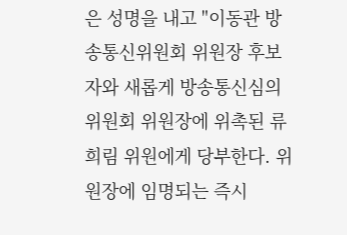은 성명을 내고 "이동관 방송통신위원회 위원장 후보자와 새롭게 방송통신심의위원회 위원장에 위촉된 류희림 위원에게 당부한다. 위원장에 임명되는 즉시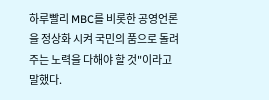하루빨리 MBC를 비롯한 공영언론을 정상화 시켜 국민의 품으로 돌려주는 노력을 다해야 할 것"이라고 말했다.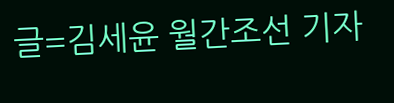글=김세윤 월간조선 기자